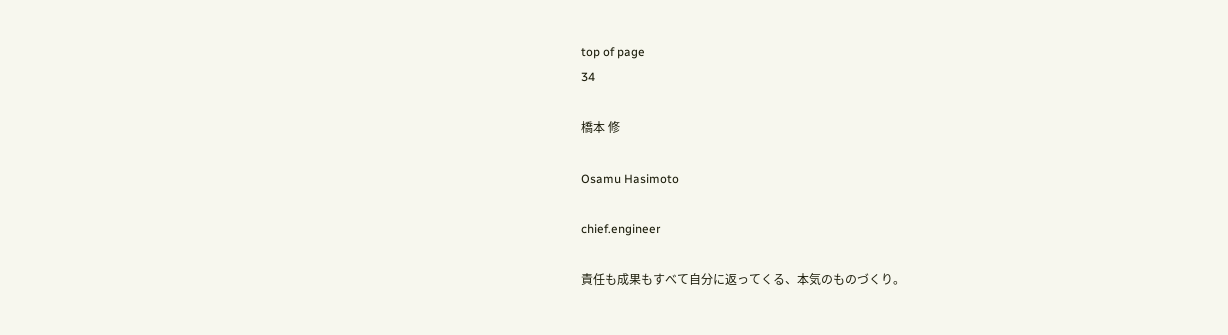top of page
34

橋本 修

Osamu Hasimoto

chief.engineer

責任も成果もすべて自分に返ってくる、本気のものづくり。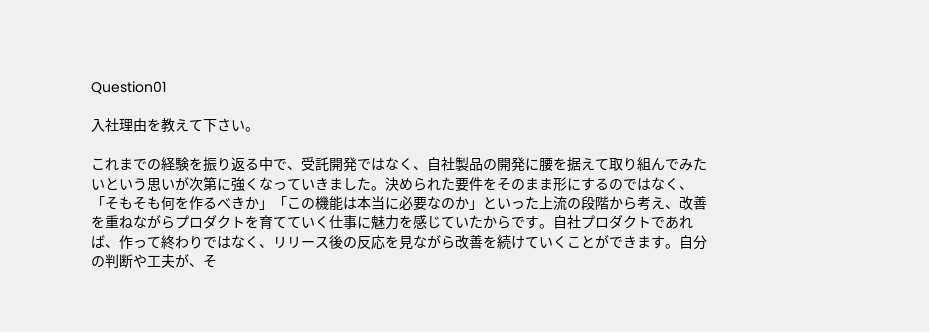Question01

入社理由を教えて下さい。

これまでの経験を振り返る中で、受託開発ではなく、自社製品の開発に腰を据えて取り組んでみたいという思いが次第に強くなっていきました。決められた要件をそのまま形にするのではなく、「そもそも何を作るべきか」「この機能は本当に必要なのか」といった上流の段階から考え、改善を重ねながらプロダクトを育てていく仕事に魅力を感じていたからです。自社プロダクトであれば、作って終わりではなく、リリース後の反応を見ながら改善を続けていくことができます。自分の判断や工夫が、そ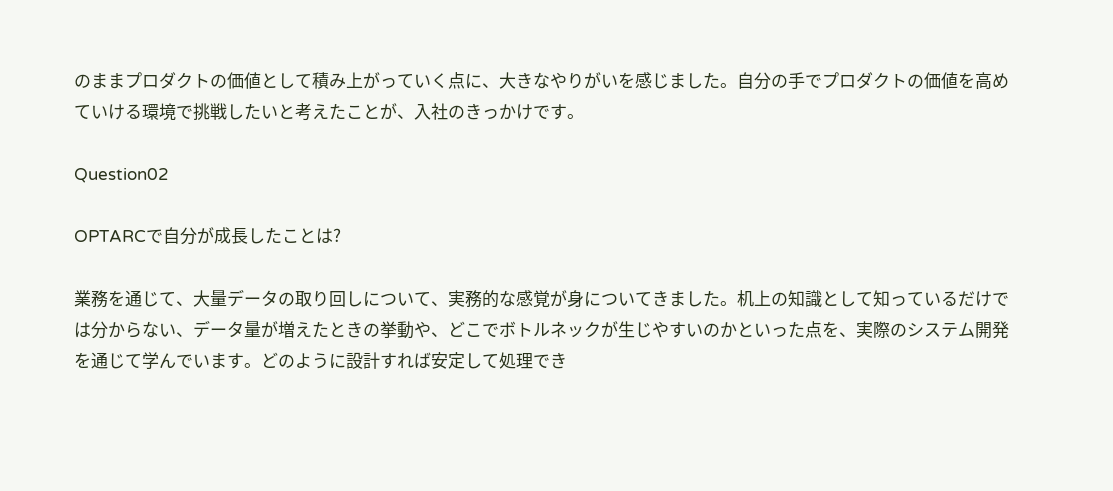のままプロダクトの価値として積み上がっていく点に、大きなやりがいを感じました。自分の手でプロダクトの価値を高めていける環境で挑戦したいと考えたことが、入社のきっかけです。

Question02

OPTARCで自分が成長したことは?

業務を通じて、大量データの取り回しについて、実務的な感覚が身についてきました。机上の知識として知っているだけでは分からない、データ量が増えたときの挙動や、どこでボトルネックが生じやすいのかといった点を、実際のシステム開発を通じて学んでいます。どのように設計すれば安定して処理でき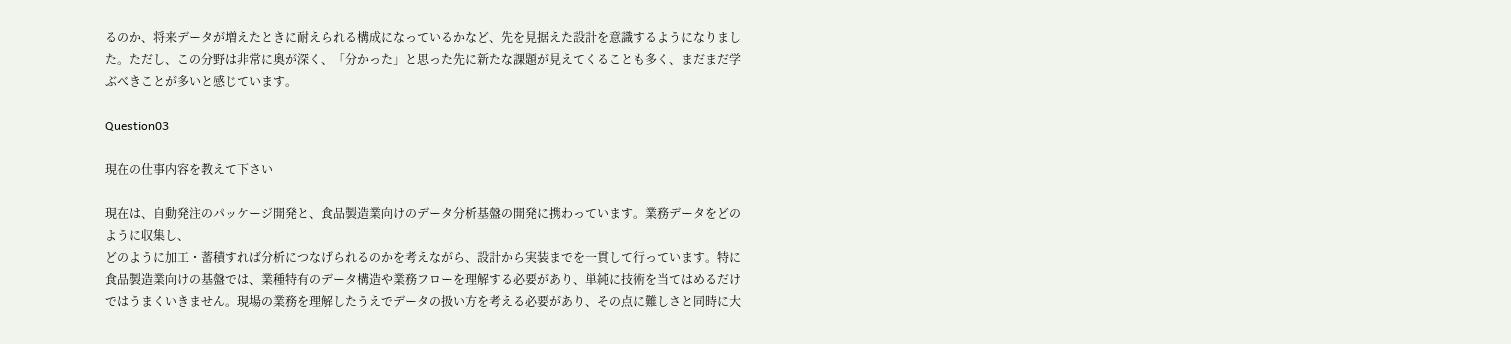るのか、将来データが増えたときに耐えられる構成になっているかなど、先を見据えた設計を意識するようになりました。ただし、この分野は非常に奥が深く、「分かった」と思った先に新たな課題が見えてくることも多く、まだまだ学ぶべきことが多いと感じています。

Question03

現在の仕事内容を教えて下さい

現在は、自動発注のパッケージ開発と、食品製造業向けのデータ分析基盤の開発に携わっています。業務データをどのように収集し、
どのように加工・蓄積すれば分析につなげられるのかを考えながら、設計から実装までを一貫して行っています。特に食品製造業向けの基盤では、業種特有のデータ構造や業務フローを理解する必要があり、単純に技術を当てはめるだけではうまくいきません。現場の業務を理解したうえでデータの扱い方を考える必要があり、その点に難しさと同時に大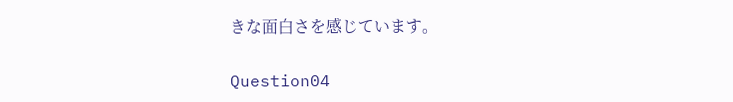きな面白さを感じています。

Question04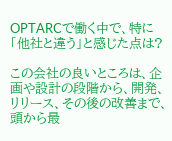OPTARCで働く中で、特に「他社と違う」と感じた点は?

この会社の良いところは、企画や設計の段階から、開発、リリース、その後の改善まで、頭から最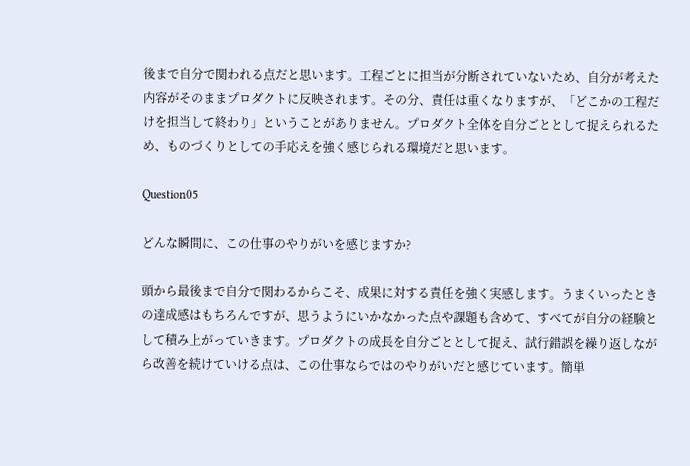後まで自分で関われる点だと思います。工程ごとに担当が分断されていないため、自分が考えた内容がそのままプロダクトに反映されます。その分、責任は重くなりますが、「どこかの工程だけを担当して終わり」ということがありません。プロダクト全体を自分ごととして捉えられるため、ものづくりとしての手応えを強く感じられる環境だと思います。

Question05

どんな瞬間に、この仕事のやりがいを感じますか?

頭から最後まで自分で関わるからこそ、成果に対する責任を強く実感します。うまくいったときの達成感はもちろんですが、思うようにいかなかった点や課題も含めて、すべてが自分の経験として積み上がっていきます。プロダクトの成長を自分ごととして捉え、試行錯誤を繰り返しながら改善を続けていける点は、この仕事ならではのやりがいだと感じています。簡単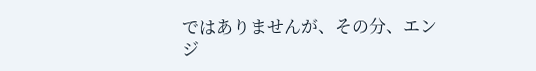ではありませんが、その分、エンジ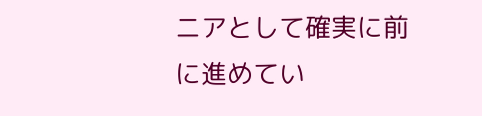ニアとして確実に前に進めてい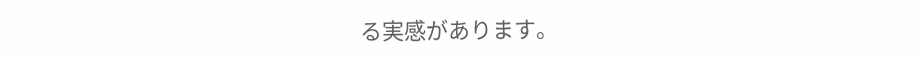る実感があります。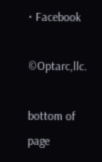• Facebook

©Optarc,llc.

bottom of page